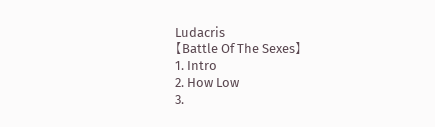Ludacris
【Battle Of The Sexes】
1. Intro
2. How Low
3.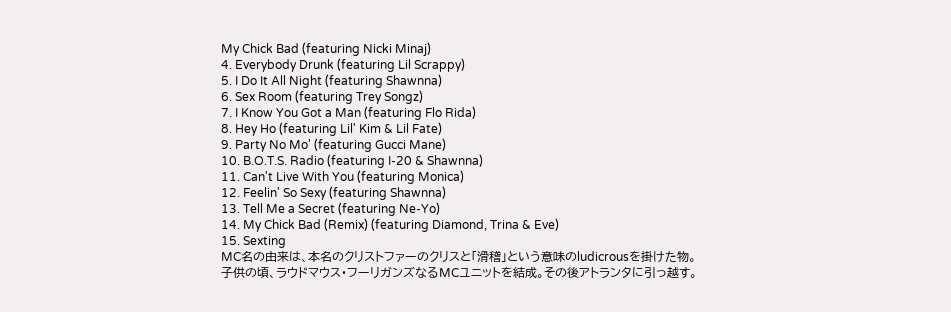My Chick Bad (featuring Nicki Minaj)
4. Everybody Drunk (featuring Lil Scrappy)
5. I Do It All Night (featuring Shawnna)
6. Sex Room (featuring Trey Songz)
7. I Know You Got a Man (featuring Flo Rida)
8. Hey Ho (featuring Lil' Kim & Lil Fate)
9. Party No Mo' (featuring Gucci Mane)
10. B.O.T.S. Radio (featuring I-20 & Shawnna)
11. Can't Live With You (featuring Monica)
12. Feelin' So Sexy (featuring Shawnna)
13. Tell Me a Secret (featuring Ne-Yo)
14. My Chick Bad (Remix) (featuring Diamond, Trina & Eve)
15. Sexting
MC名の由来は、本名のクリストファーのクリスと「滑稽」という意味のludicrousを掛けた物。
子供の頃、ラウドマウス・フーリガンズなるMCユニットを結成。その後アトランタに引っ越す。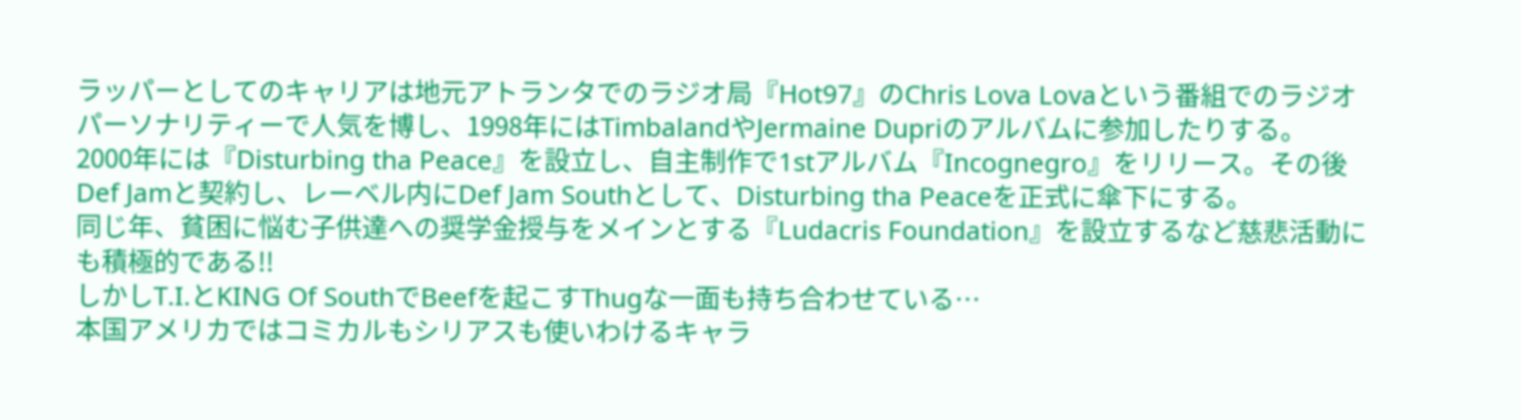ラッパーとしてのキャリアは地元アトランタでのラジオ局『Hot97』のChris Lova Lovaという番組でのラジオパーソナリティーで人気を博し、1998年にはTimbalandやJermaine Dupriのアルバムに参加したりする。
2000年には『Disturbing tha Peace』を設立し、自主制作で1stアルバム『Incognegro』をリリース。その後Def Jamと契約し、レーベル内にDef Jam Southとして、Disturbing tha Peaceを正式に傘下にする。
同じ年、貧困に悩む子供達への奨学金授与をメインとする『Ludacris Foundation』を設立するなど慈悲活動にも積極的である!!
しかしT.I.とKING Of SouthでBeefを起こすThugな一面も持ち合わせている…
本国アメリカではコミカルもシリアスも使いわけるキャラ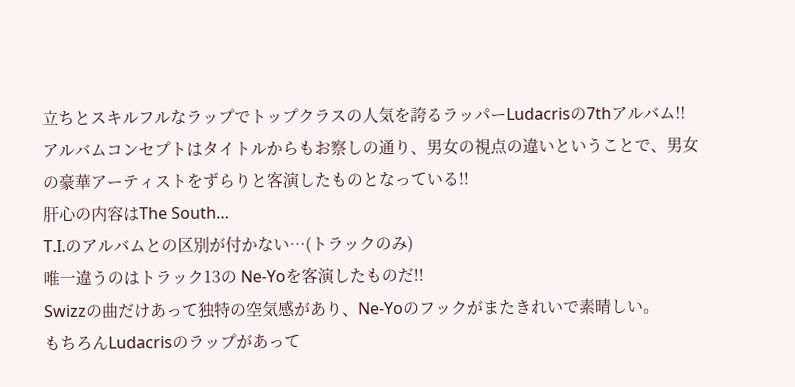立ちとスキルフルなラップでトップクラスの人気を誇るラッパーLudacrisの7thアルバム!!
アルバムコンセプトはタイトルからもお察しの通り、男女の視点の違いということで、男女の豪華アーティストをずらりと客演したものとなっている!!
肝心の内容はThe South…
T.I.のアルバムとの区別が付かない…(トラックのみ)
唯一違うのはトラック13の Ne-Yoを客演したものだ!!
Swizzの曲だけあって独特の空気感があり、Ne-Yoのフックがまたきれいで素晴しい。
もちろんLudacrisのラップがあって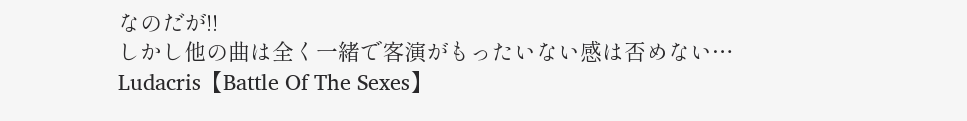なのだが!!
しかし他の曲は全く一緒で客演がもったいない感は否めない…
Ludacris【Battle Of The Sexes】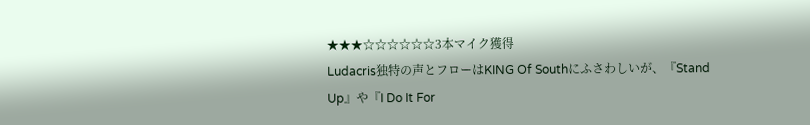★★★☆☆☆☆☆☆3本マイク獲得
Ludacris独特の声とフローはKING Of Southにふさわしいが、『Stand Up』や『I Do It For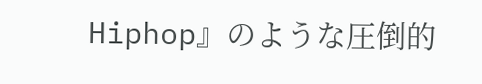Hiphop』のような圧倒的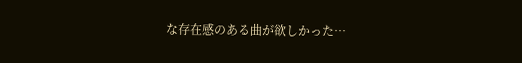な存在感のある曲が欲しかった…